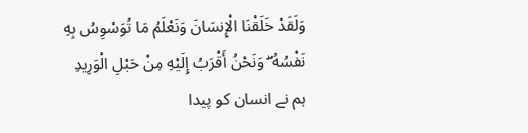وَلَقَدْ خَلَقْنَا الْإِنسَانَ وَنَعْلَمُ مَا تُوَسْوِسُ بِهِ نَفْسُهُ ۖ وَنَحْنُ أَقْرَبُ إِلَيْهِ مِنْ حَبْلِ الْوَرِيدِ
ہم نے انسان کو پیدا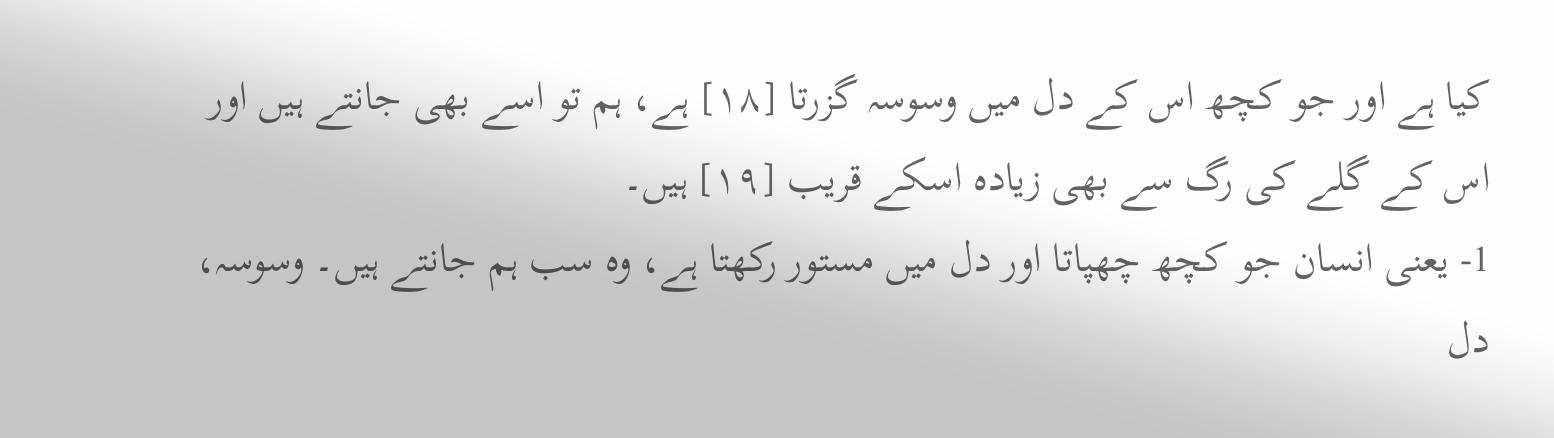کیا ہے اور جو کچھ اس کے دل میں وسوسہ گزرتا [١٨] ہے، ہم تو اسے بھی جانتے ہیں اور اس کے گلے کی رگ سے بھی زیادہ اسکے قریب [١٩] ہیں۔
1- یعنی انسان جو کچھ چھپاتا اور دل میں مستور رکھتا ہے، وہ سب ہم جانتے ہیں۔ وسوسہ، دل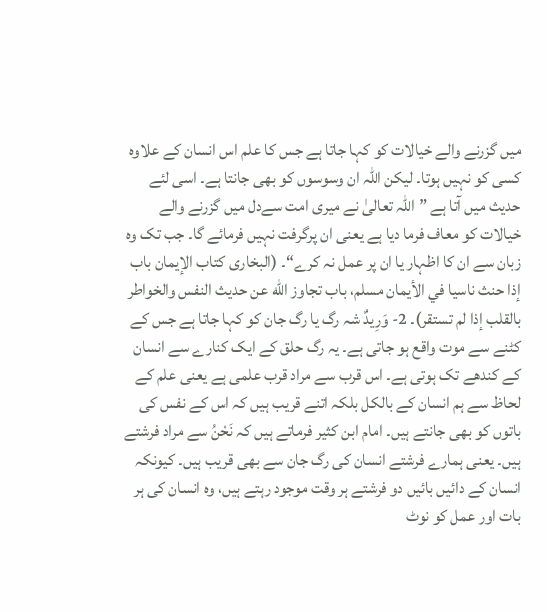میں گزرنے والے خیالات کو کہا جاتا ہے جس کا علم اس انسان کے علاوہ کسی کو نہیں ہوتا۔ لیکن اللہ ان وسوسوں کو بھی جانتا ہے۔ اسی لئے حدیث میں آتا ہے ”اللہ تعالیٰ نے میری امت سےدل میں گزرنے والے خیالات کو معاف فرما دیا ہے یعنی ان پرگرفت نہیں فرمائے گا۔ جب تک وہ زبان سے ان کا اظہار یا ان پر عمل نہ کرے“۔ (البخاری كتاب الإيمان باب إذا حنث ناسيا في الأيمان مسلم، باب تجاوز الله عن حديث النفس والخواطر بالقلب إذا لم تستقر)۔ 2- وَرِيدٌ شہ رگ یا رگ جان کو کہا جاتا ہے جس کے کٹنے سے موت واقع ہو جاتی ہے۔ یہ رگ حلق کے ایک کنارے سے انسان کے کندھے تک ہوتی ہے۔ اس قرب سے مراد قرب علمی ہے یعنی علم کے لحاظ سے ہم انسان کے بالکل بلکہ اتنے قریب ہیں کہ اس کے نفس کی باتوں کو بھی جانتے ہیں۔ امام ابن کثیر فرماتے ہیں کہ نَحْنُ سے مراد فرشتے ہیں۔ یعنی ہمارے فرشتے انسان کی رگ جان سے بھی قریب ہیں۔ کیونکہ انسان کے دائیں بائیں دو فرشتے ہر وقت موجود رہتے ہیں، وہ انسان کی ہر بات اور عمل کو نوٹ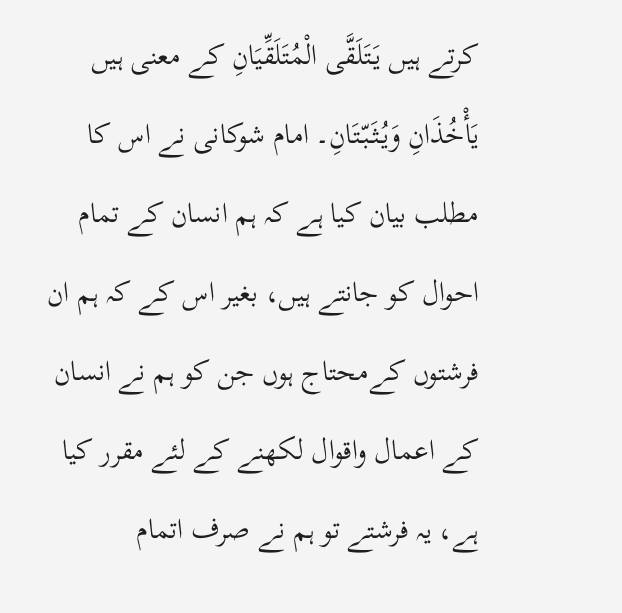کرتے ہیں يَتَلَقَّى الْمُتَلَقِّيَانِ کے معنی ہیں يَأْخُذَانِ وَيُثَبّتَانِ۔ امام شوکانی نے اس کا مطلب بیان کیا ہے کہ ہم انسان کے تمام احوال کو جانتے ہیں، بغیر اس کے کہ ہم ان فرشتوں کےمحتاج ہوں جن کو ہم نے انسان کے اعمال واقوال لکھنے کے لئے مقرر کیا ہے، یہ فرشتے تو ہم نے صرف اتمام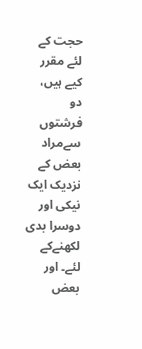حجت کے لئے مقرر کیے ہیں، دو فرشتوں سےمراد بعض کے نزدیک ایک نیکی اور دوسرا بدی لکھنےکے لئے۔ اور بعض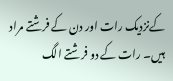کےنزدیک رات اور دن کے فرشتے مراد ہیں۔ رات کے دو فرشتے الگ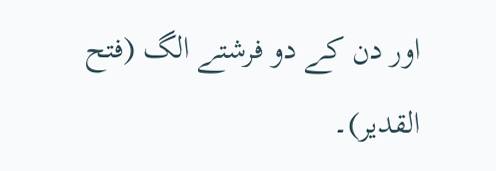اور دن کے دو فرشتے الگ (فتح القدیر)۔